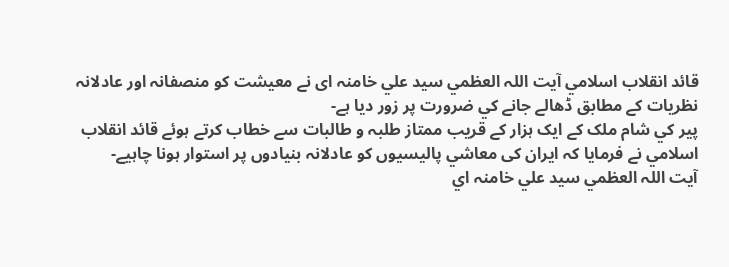قائد انقلاب اسلامي آيت اللہ العظمي سيد علي خامنہ ای نے معيشت کو منصفانہ اور عادلانہ نظريات کے مطابق ڈھالے جانے کي ضرورت پر زور ديا ہے-
پير کي شام ملک کے ايک ہزار کے قريب ممتاز طلبہ و طالبات سے خطاب کرتے ہوئے قائد انقلاب اسلامي نے فرمايا کہ ايران کی معاشي پاليسيوں کو عادلانہ بنيادوں پر استوار ہونا چاہيے-
آيت اللہ العظمي سيد علي خامنہ اي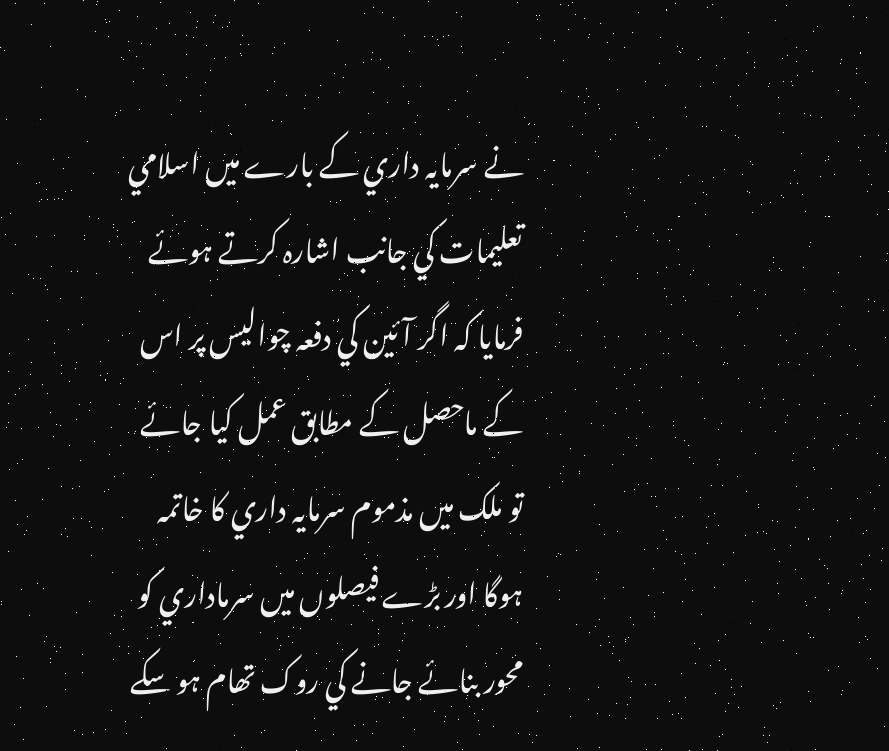نے سرمايہ داري کے بارے ميں اسلامي تعليمات کي جانب اشارہ کرتے ہوئے فرمايا کہ اگر آئين کي دفعہ چواليس پر اس کے ماحصل کے مطابق عمل کيا جائے تو ملک ميں مذموم سرمايہ داري کا خاتمہ ہوگا اور بڑے فيصلوں ميں سرماداري کو محور بنائے جانے کي روک تھام ہو سکے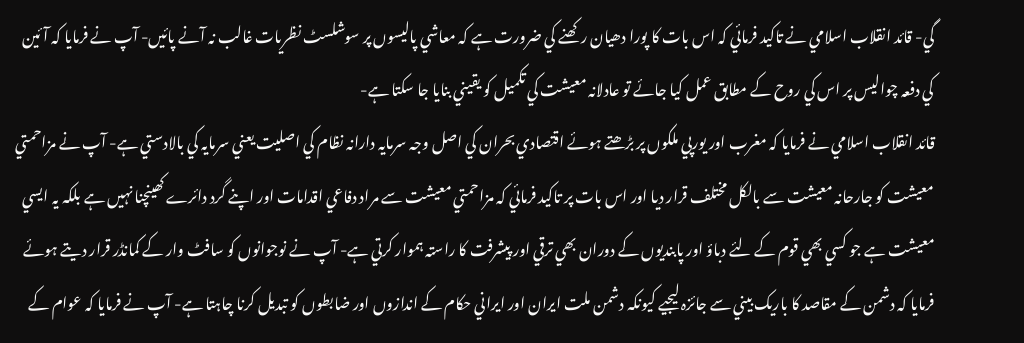گي- قائد انقلاب اسلامي نے تاکيد فرمائي کہ اس بات کا پورا دھيان رکھنے کي ضرورت ہے کہ معاشي پاليسوں پر سوشلسٹ نظريات غالب نہ آنے پائيں- آپ نے فرمايا کہ آئين کي دفعہ چواليس پر اس کي روح کے مطابق عمل کيا جائے تو عادلانہ معيشت کي تکميل کو يقيني بنايا جا سکتا ہے-
قائد انقلاب اسلامي نے فرمايا کہ مغرب اور یورپي ملکوں پر بڑھتے ہوئے اقتصادي بحران کي اصل وجہ سرمايہ دارانہ نظام کي اصليت يعني سرمايہ کي بالادستي ہے- آپ نے مزاحمتي معيشت کو جارحانہ معيشت سے بالکل مختلف قرار ديا اور اس بات پر تاکيد فرمائي کہ مزاحمتي معيشت سے مراد دفاعي اقدامات اور اپنے گرد دائرے کھينچنا نہيں ہے بلکہ يہ ايسي معيشت ہے جو کسي بھي قوم کے لئے دباؤ اور پابنديوں کے دوران بھي ترقي اور پيشرفت کا راستہ ہموار کرتي ہے- آپ نے نوجوانوں کو سافٹ وار کے کمانڈر قرار ديتے ہوئے فرمايا کہ دشمن کے مقاصد کا باريک بيني سے جائزہ ليجيے کيونکہ دشمن ملت ايران اور ايراني حکام کے اندازوں اور ضابطوں کو تبديل کرنا چاہتا ہے- آپ نے فرمايا کہ عوام کے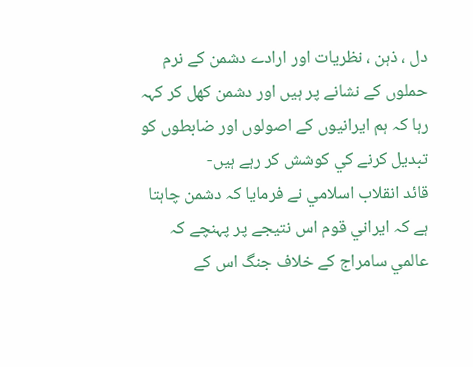دل ، ذہن ، نظريات اور ارادے دشمن کے نرم حملوں کے نشانے پر ہيں اور دشمن کھل کر کہہ رہا کہ ہم ايرانيوں کے اصولوں اور ضابطوں کو تبديل کرنے کي کوشش کر رہے ہيں-
قائد انقلاب اسلامي نے فرمايا کہ دشمن چاہتا ہے کہ ايراني قوم اس نتيجے پر پہنچے کہ عالمي سامراج کے خلاف جنگ اس کے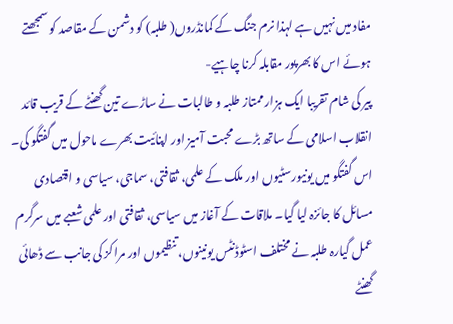مفاد ميں نہيں ہے لہذا نرم جنگ کے کمانڈروں( طلبہ) کو دشمن کے مقاصد کو سمجھتے ہوئے اس کا بھرپور مقابلہ کرنا چاہيے-
پیر کی شام تقریبا ایک ہزار ممتاز طلبہ و طالبات نے ساڑے تین گھنٹے کے قریب قائد انقلاب اسلامی کے ساتھ بڑے محبت آمیز اور اپنائیت بھرے ماحول میں گفتگو کی۔ اس گفتگو میں یونیورسٹیوں اور ملک کے علمی، ثقافتی، سماجی، سیاسی و اقتصادی مسائل کا جائزہ لیا گيا۔ ملاقات کے آغاز میں سیاسی، ثقافتی اور علمی شعبے میں سرگرم عمل گیارہ طلبہ نے مختلف اسٹوڈنٹس یونینوں، تنظیموں اور مراکز کی جانب سے ڈھائی گھنٹے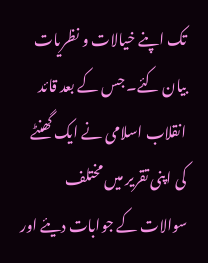تک اپنے خیالات و نظریات بیان کئے۔ جس کے بعد قائد انقلاب اسلامی نے ایک گھنٹے کی اپنی تقریر میں مختلف سوالات کے جوابات دیئے اور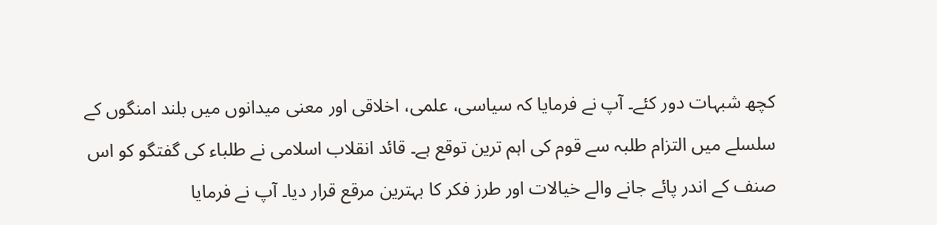کچھ شبہات دور کئے۔ آپ نے فرمایا کہ سیاسی، علمی، اخلاقی اور معنی میدانوں میں بلند امنگوں کے سلسلے میں التزام طلبہ سے قوم کی اہم ترین توقع ہے۔ قائد انقلاب اسلامی نے طلباء کی گفتگو کو اس صنف کے اندر پائے جانے والے خیالات اور طرز فکر کا بہترین مرقع قرار دیا۔ آپ نے فرمایا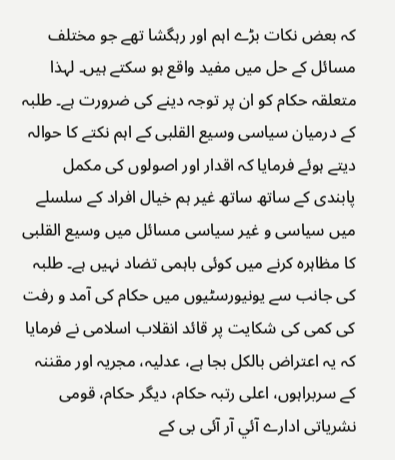کہ بعض نکات بڑے اہم اور رہگشا تھے جو مختلف مسائل کے حل میں مفید واقع ہو سکتے ہیں۔ لہذا متعلقہ حکام کو ان پر توجہ دینے کی ضرورت ہے۔ طلبہ کے درمیان سیاسی وسیع القلبی کے اہم نکتے کا حوالہ دیتے ہوئے فرمایا کہ اقدار اور اصولوں کی مکمل پابندی کے ساتھ ساتھ غیر ہم خیال افراد کے سلسلے میں سیاسی و غیر سیاسی مسائل میں وسیع القلبی کا مظاہرہ کرنے میں کوئی باہمی تضاد نہیں ہے۔ طلبہ کی جانب سے یونیورسٹیوں میں حکام کی آمد و رفت کی کمی کی شکایت پر قائد انقلاب اسلامی نے فرمایا کہ یہ اعتراض بالکل بجا ہے، عدلیہ، مجریہ اور مقننہ کے سربراہوں، اعلی رتبہ حکام، دیگر حکام، قومی نشریاتی ادارے آئي آر آئی بی کے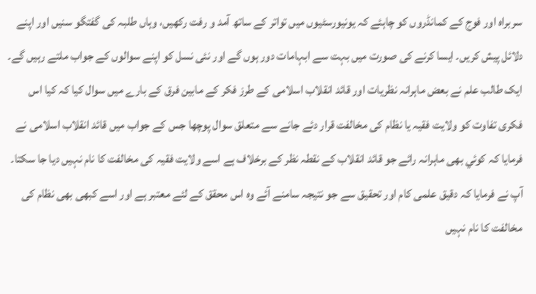سربراہ اور فوج کے کمانڈروں کو چاہئے کہ یونیورسٹیوں میں تواتر کے ساتھ آمد و رفت رکھیں، وہاں طلبہ کی گفتگو سنیں اور اپنے دلائل پیش کریں۔ ایسا کرنے کی صورت میں بہت سے ابہامات دور ہوں گے اور نئی نسل کو اپنے سوالوں کے جواب ملتے رہیں گے۔
ایک طالب علم نے بعض ماہرانہ نظریات اور قائد انقلاب اسلامی کے طرز فکر کے مابین فرق کے بارے میں سوال کیا کہ کیا اس فکری تفاوت کو ولایت فقیہ یا نظام کی مخالفت قرار دئے جانے سے متعلق سوال پوچھا جس کے جواب میں قائد انقلاب اسلامی نے فرمایا کہ کوئي بھی ماہرانہ رائے جو قائد انقلاب کے نقطہ نظر کے برخلاف ہے اسے ولایت فقیہ کی مخالفت کا نام نہیں دیا جا سکتا۔ آپ نے فرمایا کہ دقیق علمی کام اور تحقیق سے جو نتیجہ سامنے آئے وہ اس محقق کے لئے معتبر ہے اور اسے کبھی بھی نظام کی مخالفت کا نام نہیں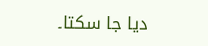دیا جا سکتا۔